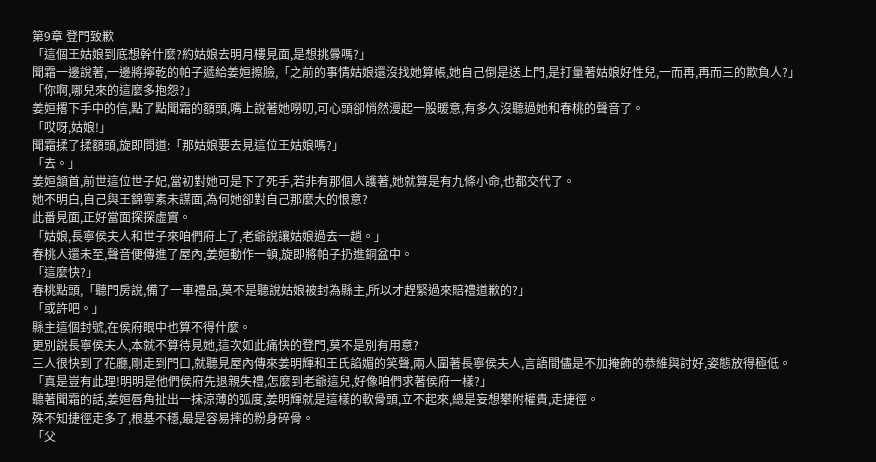第9章 登門致歉
「這個王姑娘到底想幹什麼?約姑娘去明月樓見面,是想挑釁嗎?」
聞霜一邊說著,一邊將擰乾的帕子遞給姜姮擦臉,「之前的事情姑娘還沒找她算帳,她自己倒是送上門,是打量著姑娘好性兒,一而再,再而三的欺負人?」
「你啊,哪兒來的這麼多抱怨?」
姜姮撂下手中的信,點了點聞霜的額頭,嘴上說著她嘮叨,可心頭卻悄然漫起一股暖意,有多久沒聽過她和春桃的聲音了。
「哎呀,姑娘!」
聞霜揉了揉額頭,旋即問道:「那姑娘要去見這位王姑娘嗎?」
「去。」
姜姮頷首,前世這位世子妃,當初對她可是下了死手,若非有那個人護著,她就算是有九條小命,也都交代了。
她不明白,自己與王錦寧素未謀面,為何她卻對自己那麼大的恨意?
此番見面,正好當面探探虛實。
「姑娘,長寧侯夫人和世子來咱們府上了,老爺說讓姑娘過去一趟。」
春桃人還未至,聲音便傳進了屋內,姜姮動作一頓,旋即將帕子扔進銅盆中。
「這麼快?」
春桃點頭,「聽門房說,備了一車禮品,莫不是聽說姑娘被封為縣主,所以才趕緊過來賠禮道歉的?」
「或許吧。」
縣主這個封號,在侯府眼中也算不得什麼。
更別說長寧侯夫人,本就不算待見她,這次如此痛快的登門,莫不是別有用意?
三人很快到了花廳,剛走到門口,就聽見屋內傳來姜明輝和王氏諂媚的笑聲,兩人圍著長寧侯夫人,言語間儘是不加掩飾的恭維與討好,姿態放得極低。
「真是豈有此理!明明是他們侯府先退親失禮,怎麼到老爺這兒,好像咱們求著侯府一樣?」
聽著聞霜的話,姜姮唇角扯出一抹涼薄的弧度,姜明輝就是這樣的軟骨頭,立不起來,總是妄想攀附權貴,走捷徑。
殊不知捷徑走多了,根基不穩,最是容易摔的粉身碎骨。
「父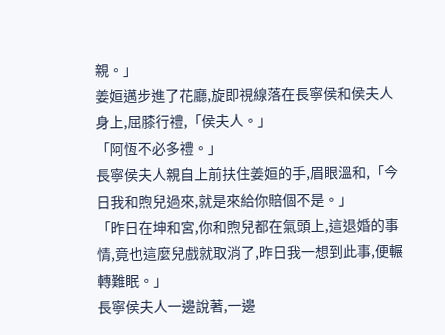親。」
姜姮邁步進了花廳,旋即視線落在長寧侯和侯夫人身上,屈膝行禮,「侯夫人。」
「阿恆不必多禮。」
長寧侯夫人親自上前扶住姜姮的手,眉眼溫和,「今日我和煦兒過來,就是來給你賠個不是。」
「昨日在坤和宮,你和煦兒都在氣頭上,這退婚的事情,竟也這麼兒戲就取消了,昨日我一想到此事,便輾轉難眠。」
長寧侯夫人一邊說著,一邊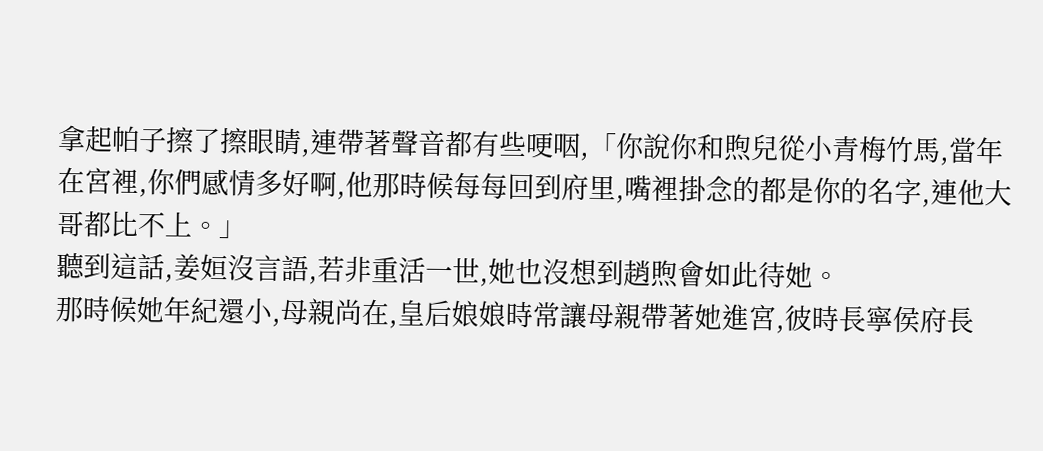拿起帕子擦了擦眼睛,連帶著聲音都有些哽咽,「你說你和煦兒從小青梅竹馬,當年在宮裡,你們感情多好啊,他那時候每每回到府里,嘴裡掛念的都是你的名字,連他大哥都比不上。」
聽到這話,姜姮沒言語,若非重活一世,她也沒想到趙煦會如此待她。
那時候她年紀還小,母親尚在,皇后娘娘時常讓母親帶著她進宮,彼時長寧侯府長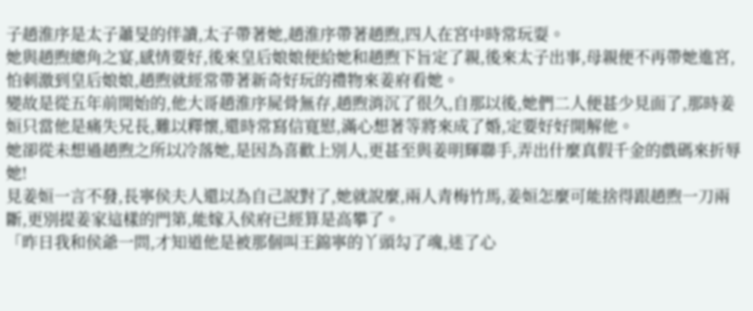子趙淮序是太子蕭旻的伴讀,太子帶著她,趙淮序帶著趙煦,四人在宮中時常玩耍。
她與趙煦總角之宴,感情要好,後來皇后娘娘便給她和趙煦下旨定了親,後來太子出事,母親便不再帶她進宮,怕刺激到皇后娘娘,趙煦就經常帶著新奇好玩的禮物來姜府看她。
變故是從五年前開始的,他大哥趙淮序屍骨無存,趙煦消沉了很久,自那以後,她們二人便甚少見面了,那時姜姮只當他是痛失兄長,難以釋懷,還時常寫信寬慰,滿心想著等將來成了婚,定要好好開解他。
她卻從未想過趙煦之所以冷落她,是因為喜歡上別人,更甚至與姜明輝聯手,弄出什麼真假千金的戲碼來折辱她!
見姜姮一言不發,長寧侯夫人還以為自己說對了,她就說麼,兩人青梅竹馬,姜姮怎麼可能捨得跟趙煦一刀兩斷,更別提姜家這樣的門第,能嫁入侯府已經算是高攀了。
「昨日我和侯爺一問,才知道他是被那個叫王錦寧的丫頭勾了魂,迷了心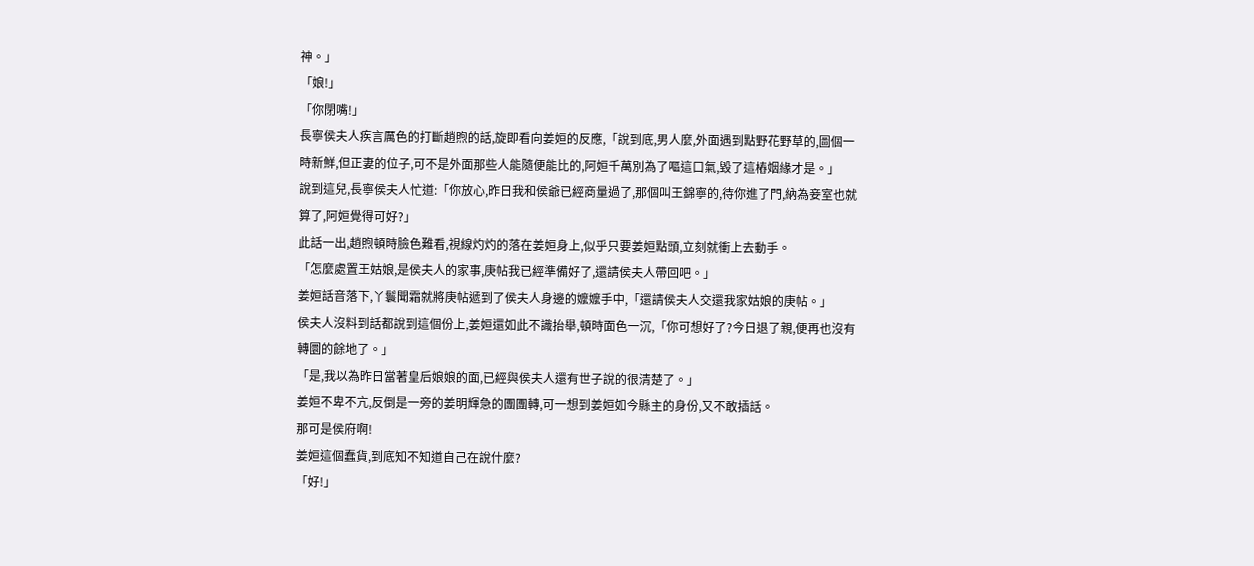神。」
「娘!」
「你閉嘴!」
長寧侯夫人疾言厲色的打斷趙煦的話,旋即看向姜姮的反應,「說到底,男人麼,外面遇到點野花野草的,圖個一時新鮮,但正妻的位子,可不是外面那些人能隨便能比的,阿姮千萬別為了嘔這口氣,毀了這樁姻緣才是。」
說到這兒,長寧侯夫人忙道:「你放心,昨日我和侯爺已經商量過了,那個叫王錦寧的,待你進了門,納為妾室也就算了,阿姮覺得可好?」
此話一出,趙煦頓時臉色難看,視線灼灼的落在姜姮身上,似乎只要姜姮點頭,立刻就衝上去動手。
「怎麼處置王姑娘,是侯夫人的家事,庚帖我已經準備好了,還請侯夫人帶回吧。」
姜姮話音落下,丫鬟聞霜就將庚帖遞到了侯夫人身邊的嬤嬤手中,「還請侯夫人交還我家姑娘的庚帖。」
侯夫人沒料到話都說到這個份上,姜姮還如此不識抬舉,頓時面色一沉,「你可想好了?今日退了親,便再也沒有轉圜的餘地了。」
「是,我以為昨日當著皇后娘娘的面,已經與侯夫人還有世子說的很清楚了。」
姜姮不卑不亢,反倒是一旁的姜明輝急的團團轉,可一想到姜姮如今縣主的身份,又不敢插話。
那可是侯府啊!
姜姮這個蠢貨,到底知不知道自己在說什麼?
「好!」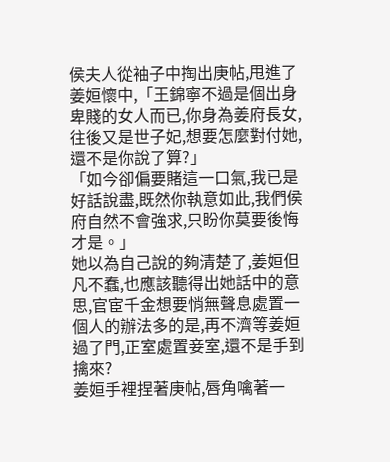侯夫人從袖子中掏出庚帖,甩進了姜姮懷中,「王錦寧不過是個出身卑賤的女人而已,你身為姜府長女,往後又是世子妃,想要怎麼對付她,還不是你說了算?」
「如今卻偏要賭這一口氣,我已是好話說盡,既然你執意如此,我們侯府自然不會強求,只盼你莫要後悔才是。」
她以為自己說的夠清楚了,姜姮但凡不蠢,也應該聽得出她話中的意思,官宦千金想要悄無聲息處置一個人的辦法多的是,再不濟等姜姮過了門,正室處置妾室,還不是手到擒來?
姜姮手裡捏著庚帖,唇角噙著一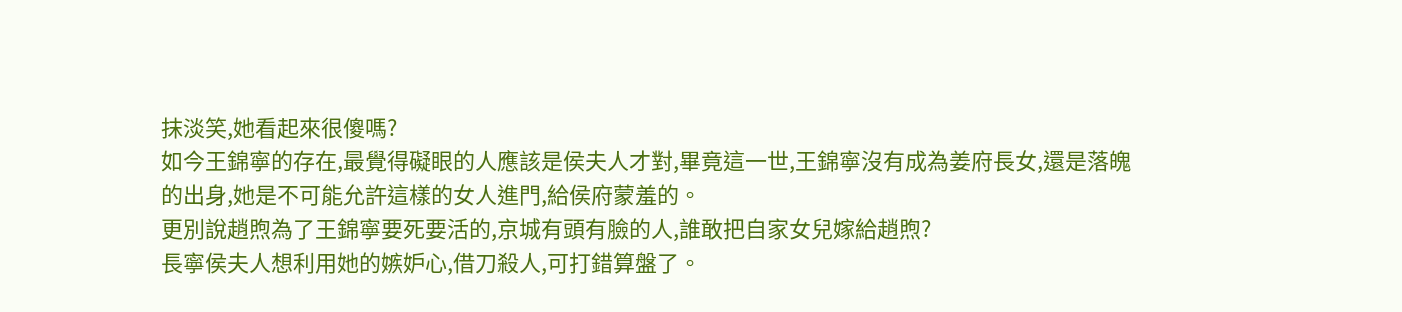抹淡笑,她看起來很傻嗎?
如今王錦寧的存在,最覺得礙眼的人應該是侯夫人才對,畢竟這一世,王錦寧沒有成為姜府長女,還是落魄的出身,她是不可能允許這樣的女人進門,給侯府蒙羞的。
更別說趙煦為了王錦寧要死要活的,京城有頭有臉的人,誰敢把自家女兒嫁給趙煦?
長寧侯夫人想利用她的嫉妒心,借刀殺人,可打錯算盤了。